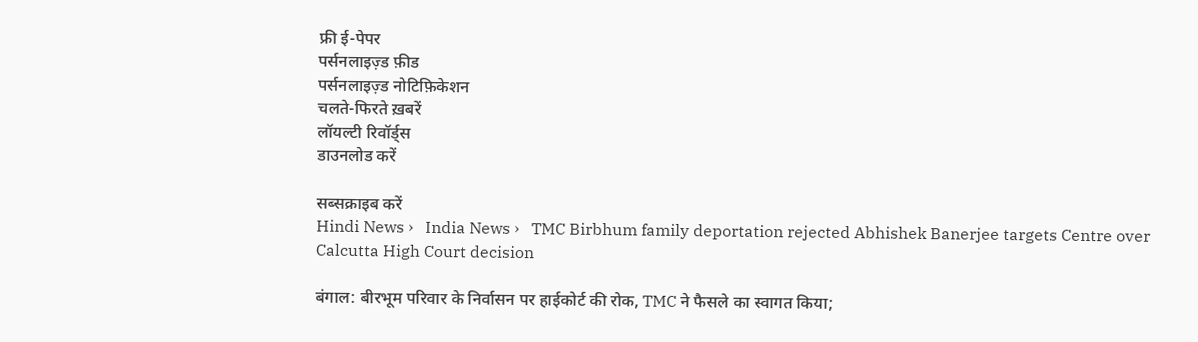फ्री ई-पेपर
पर्सनलाइज़्ड फ़ीड
पर्सनलाइज़्ड नोटिफ़िकेशन
चलते-फिरते ख़बरें
लॉयल्टी रिवॉर्ड्स
डाउनलोड करें

सब्सक्राइब करें
Hindi News ›   India News ›   TMC Birbhum family deportation rejected Abhishek Banerjee targets Centre over Calcutta High Court decision

बंगाल: बीरभूम परिवार के निर्वासन पर हाईकोर्ट की रोक, TMC ने फैसले का स्वागत किया;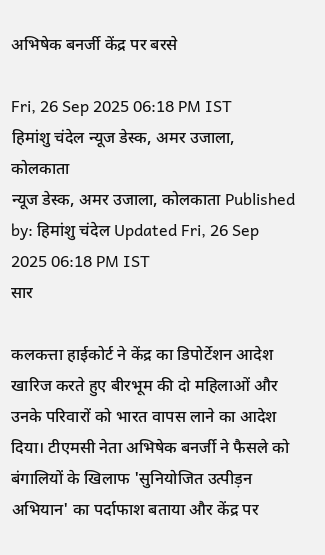अभिषेक बनर्जी केंद्र पर बरसे

Fri, 26 Sep 2025 06:18 PM IST
हिमांशु चंदेल न्यूज डेस्क, अमर उजाला, कोलकाता
न्यूज डेस्क, अमर उजाला, कोलकाता Published by: हिमांशु चंदेल Updated Fri, 26 Sep 2025 06:18 PM IST
सार

कलकत्ता हाईकोर्ट ने केंद्र का डिपोर्टेशन आदेश खारिज करते हुए बीरभूम की दो महिलाओं और उनके परिवारों को भारत वापस लाने का आदेश दिया। टीएमसी नेता अभिषेक बनर्जी ने फैसले को बंगालियों के खिलाफ 'सुनियोजित उत्पीड़न अभियान' का पर्दाफाश बताया और केंद्र पर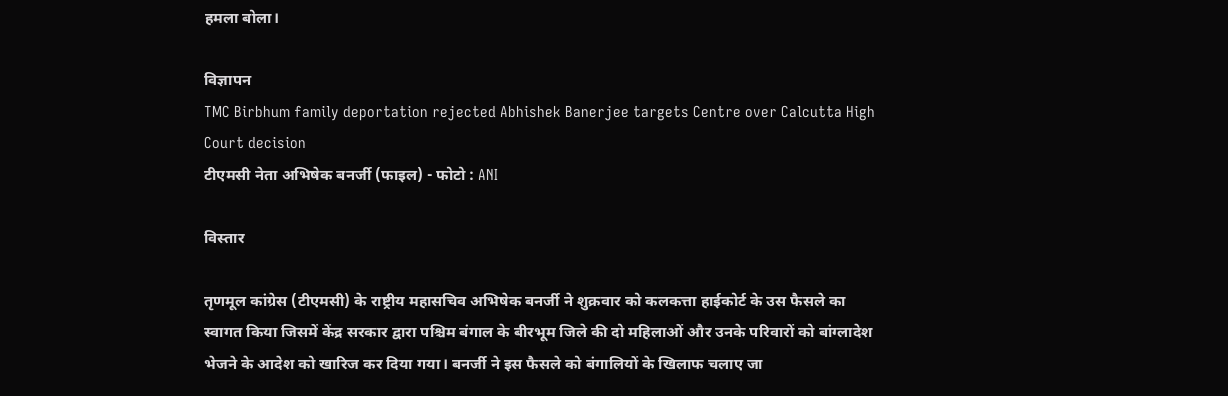हमला बोला।

विज्ञापन
TMC Birbhum family deportation rejected Abhishek Banerjee targets Centre over Calcutta High Court decision
टीएमसी नेता अभिषेक बनर्जी (फाइल) - फोटो : ANI

विस्तार

तृणमूल कांग्रेस (टीएमसी) के राष्ट्रीय महासचिव अभिषेक बनर्जी ने शुक्रवार को कलकत्ता हाईकोर्ट के उस फैसले का स्वागत किया जिसमें केंद्र सरकार द्वारा पश्चिम बंगाल के बीरभूम जिले की दो महिलाओं और उनके परिवारों को बांग्लादेश भेजने के आदेश को खारिज कर दिया गया। बनर्जी ने इस फैसले को बंगालियों के खिलाफ चलाए जा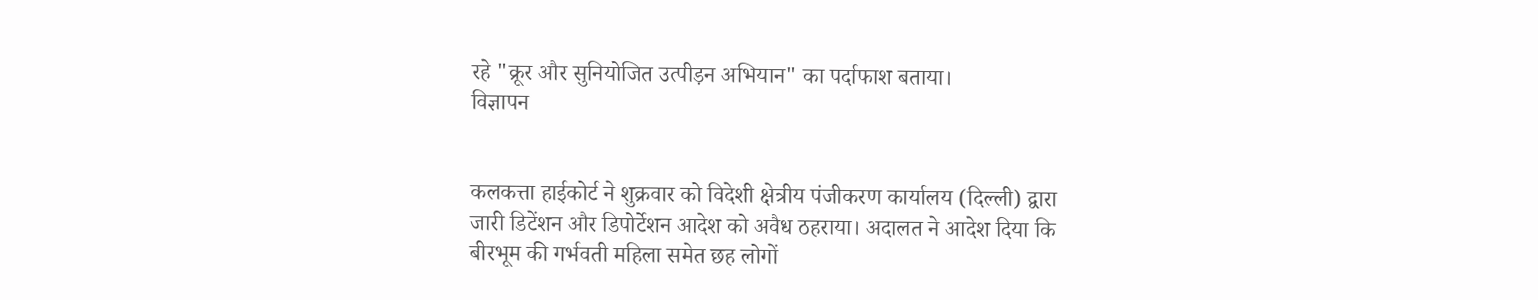रहे "क्रूर और सुनियोजित उत्पीड़न अभियान" का पर्दाफाश बताया।
विज्ञापन


कलकत्ता हाईकोर्ट ने शुक्रवार को विदेशी क्षेत्रीय पंजीकरण कार्यालय (दिल्ली) द्वारा जारी डिटेंशन और डिपोर्टेशन आदेश को अवैध ठहराया। अदालत ने आदेश दिया कि बीरभूम की गर्भवती महिला समेत छह लोगों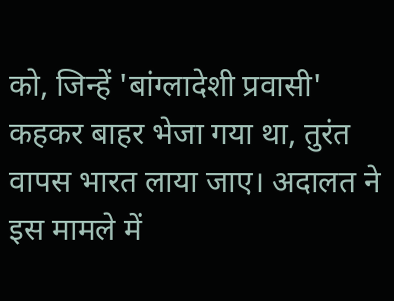को, जिन्हें 'बांग्लादेशी प्रवासी' कहकर बाहर भेजा गया था, तुरंत वापस भारत लाया जाए। अदालत ने इस मामले में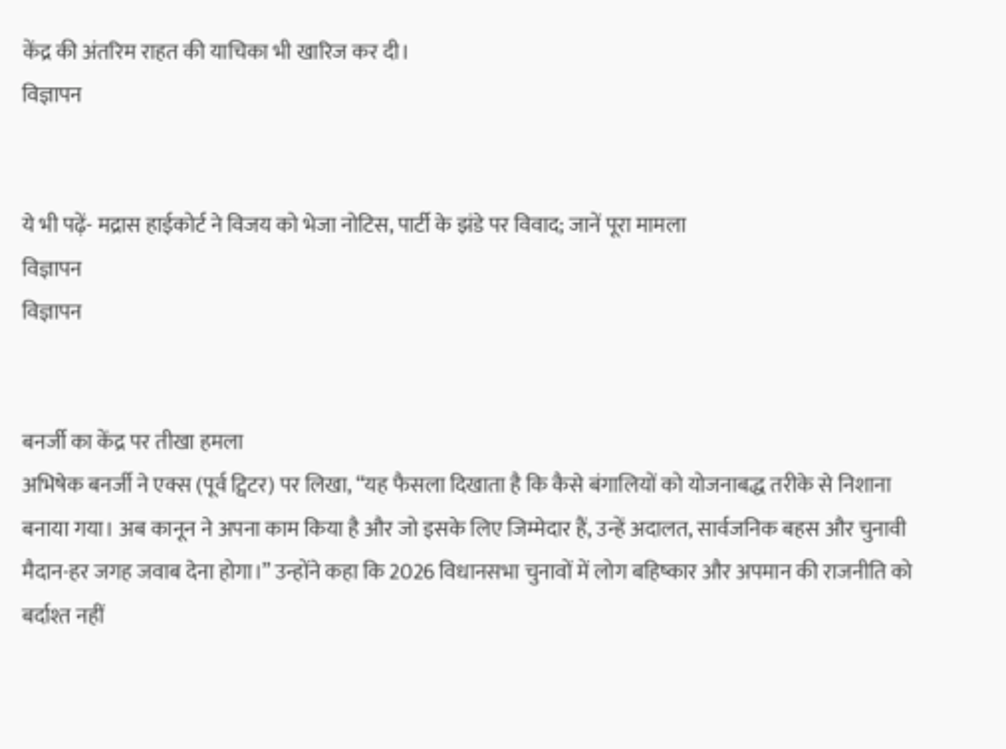केंद्र की अंतरिम राहत की याचिका भी खारिज कर दी।
विज्ञापन


ये भी पढ़ें- मद्रास हाईकोर्ट ने विजय को भेजा नोटिस, पार्टी के झंडे पर विवाद; जानें पूरा मामला
विज्ञापन
विज्ञापन


बनर्जी का केंद्र पर तीखा हमला
अभिषेक बनर्जी ने एक्स (पूर्व ट्विटर) पर लिखा, “यह फैसला दिखाता है कि कैसे बंगालियों को योजनाबद्ध तरीके से निशाना बनाया गया। अब कानून ने अपना काम किया है और जो इसके लिए जिम्मेदार हैं, उन्हें अदालत, सार्वजनिक बहस और चुनावी मैदान-हर जगह जवाब देना होगा।” उन्होंने कहा कि 2026 विधानसभा चुनावों में लोग बहिष्कार और अपमान की राजनीति को बर्दाश्त नहीं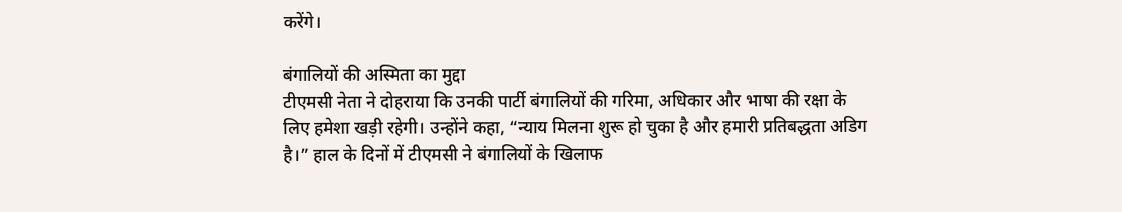करेंगे।

बंगालियों की अस्मिता का मुद्दा
टीएमसी नेता ने दोहराया कि उनकी पार्टी बंगालियों की गरिमा, अधिकार और भाषा की रक्षा के लिए हमेशा खड़ी रहेगी। उन्होंने कहा, “न्याय मिलना शुरू हो चुका है और हमारी प्रतिबद्धता अडिग है।” हाल के दिनों में टीएमसी ने बंगालियों के खिलाफ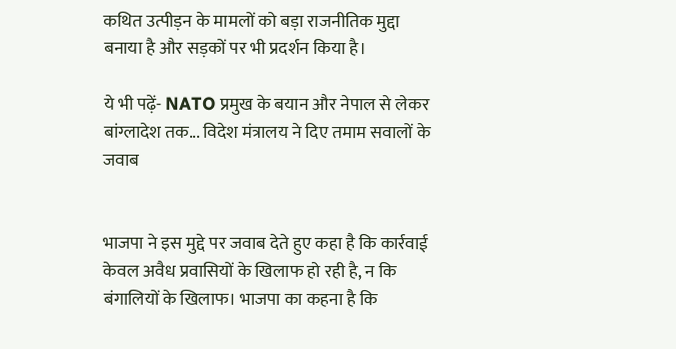कथित उत्पीड़न के मामलों को बड़ा राजनीतिक मुद्दा बनाया है और सड़कों पर भी प्रदर्शन किया है।

ये भी पढ़ें- NATO प्रमुख के बयान और नेपाल से लेकर बांग्लादेश तक... विदेश मंत्रालय ने दिए तमाम सवालों के जवाब


भाजपा ने इस मुद्दे पर जवाब देते हुए कहा है कि कार्रवाई केवल अवैध प्रवासियों के खिलाफ हो रही है, न कि बंगालियों के खिलाफ। भाजपा का कहना है कि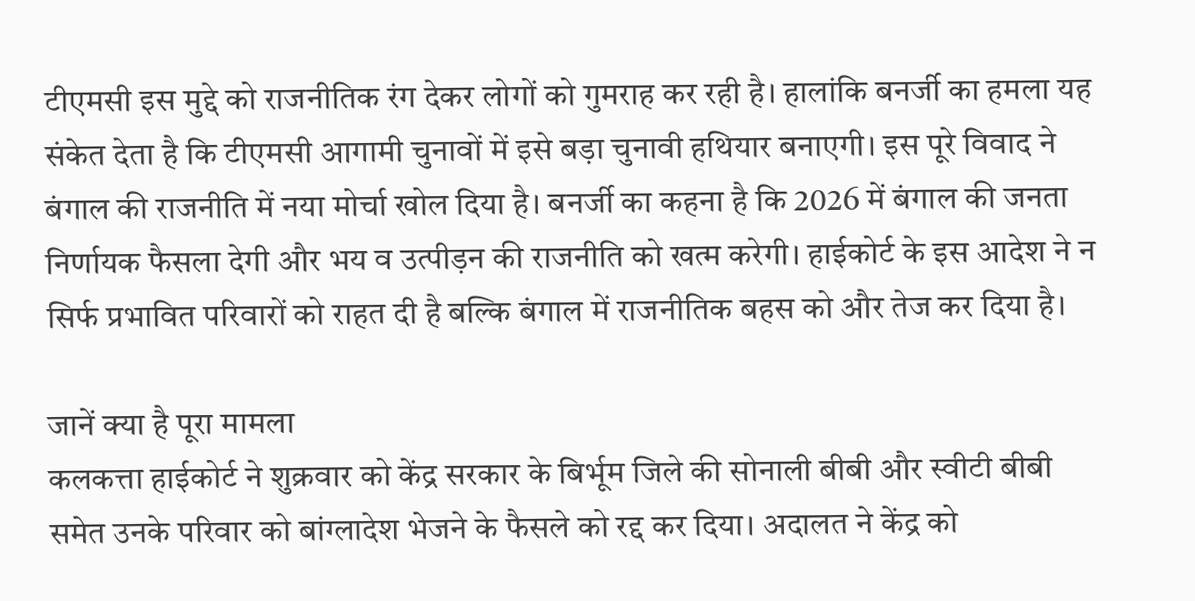टीएमसी इस मुद्दे को राजनीतिक रंग देकर लोगों को गुमराह कर रही है। हालांकि बनर्जी का हमला यह संकेत देता है कि टीएमसी आगामी चुनावों में इसे बड़ा चुनावी हथियार बनाएगी। इस पूरे विवाद ने बंगाल की राजनीति में नया मोर्चा खोल दिया है। बनर्जी का कहना है कि 2026 में बंगाल की जनता निर्णायक फैसला देगी और भय व उत्पीड़न की राजनीति को खत्म करेगी। हाईकोर्ट के इस आदेश ने न सिर्फ प्रभावित परिवारों को राहत दी है बल्कि बंगाल में राजनीतिक बहस को और तेज कर दिया है।

जानें क्या है पूरा मामला
कलकत्ता हाईकोर्ट ने शुक्रवार को केंद्र सरकार के बिर्भूम जिले की सोनाली बीबी और स्वीटी बीबी समेत उनके परिवार को बांग्लादेश भेजने के फैसले को रद्द कर दिया। अदालत ने केंद्र को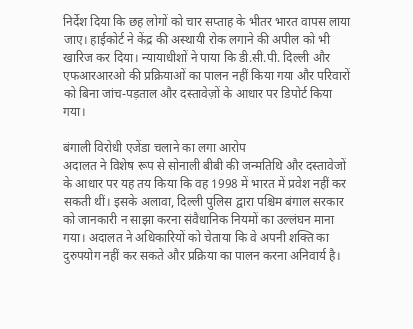निर्देश दिया कि छह लोगों को चार सप्ताह के भीतर भारत वापस लाया जाए। हाईकोर्ट ने केंद्र की अस्थायी रोक लगाने की अपील को भी खारिज कर दिया। न्यायाधीशों ने पाया कि डी.सी.पी. दिल्ली और एफआरआरओ की प्रक्रियाओं का पालन नहीं किया गया और परिवारों को बिना जांच-पड़ताल और दस्तावेज़ों के आधार पर डिपोर्ट किया गया।

बंगाली विरोधी एजेंडा चलाने का लगा आरोप
अदालत ने विशेष रूप से सोनाली बीबी की जन्मतिथि और दस्तावेजों के आधार पर यह तय किया कि वह 1998 में भारत में प्रवेश नहीं कर सकती थीं। इसके अलावा, दिल्ली पुलिस द्वारा पश्चिम बंगाल सरकार को जानकारी न साझा करना संवैधानिक नियमों का उल्लंघन माना गया। अदालत ने अधिकारियों को चेताया कि वे अपनी शक्ति का दुरुपयोग नहीं कर सकते और प्रक्रिया का पालन करना अनिवार्य है।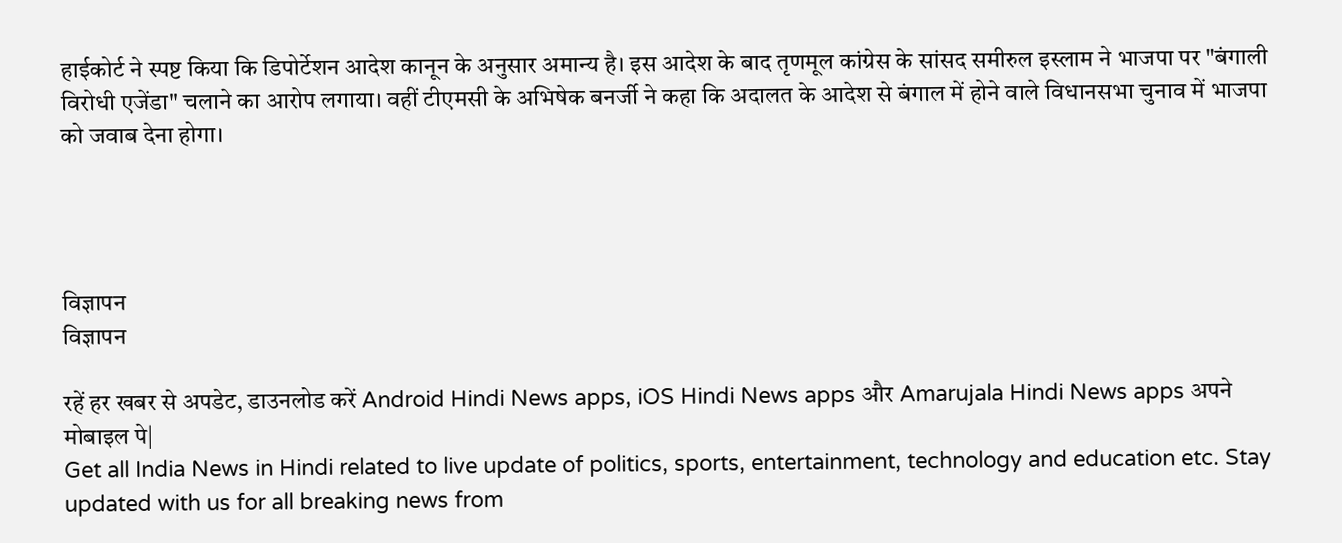हाईकोर्ट ने स्पष्ट किया कि डिपोर्टेशन आदेश कानून के अनुसार अमान्य है। इस आदेश के बाद तृणमूल कांग्रेस के सांसद समीरुल इस्लाम ने भाजपा पर "बंगाली विरोधी एजेंडा" चलाने का आरोप लगाया। वहीं टीएमसी के अभिषेक बनर्जी ने कहा कि अदालत के आदेश से बंगाल में होने वाले विधानसभा चुनाव में भाजपा को जवाब देना होगा।




विज्ञापन
विज्ञापन

रहें हर खबर से अपडेट, डाउनलोड करें Android Hindi News apps, iOS Hindi News apps और Amarujala Hindi News apps अपने मोबाइल पे|
Get all India News in Hindi related to live update of politics, sports, entertainment, technology and education etc. Stay updated with us for all breaking news from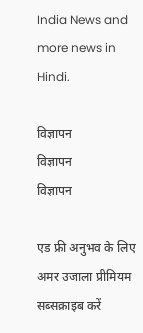India News and more news in Hindi.

विज्ञापन
विज्ञापन
विज्ञापन

एड फ्री अनुभव के लिए अमर उजाला प्रीमियम सब्सक्राइब करें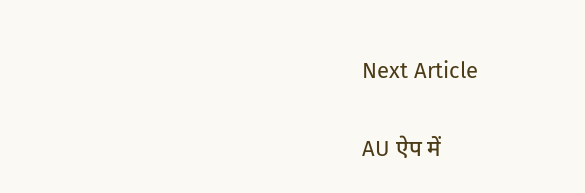Next Article

AU ऐप में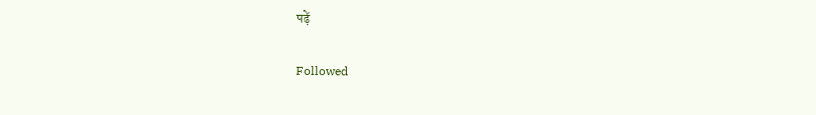पढ़ें

Followed